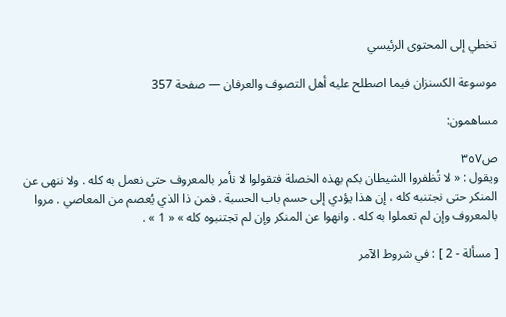تخطي إلى المحتوى الرئيسي

موسوعة الكسنزان فيما اصطلح عليه أهل التصوف والعرفان — صفحة 357

مساهمون:

ص٣٥٧
ويقول : « لا تُظفروا الشيطان بكم بهذه الخصلة فتقولوا لا نأمر بالمعروف حتى نعمل به كله . ولا ننهى عن المنكر حتى نجتنبه كله ، إن هذا يؤدي إلى حسم باب الحسبة . فمن ذا الذي يُعصم من المعاصي . مروا بالمعروف وإن لم تعملوا به كله . وانهوا عن المنكر وإن لم تجتنبوه كله » « 1 » .

[ مسألة - 2 ] : في شروط الآمر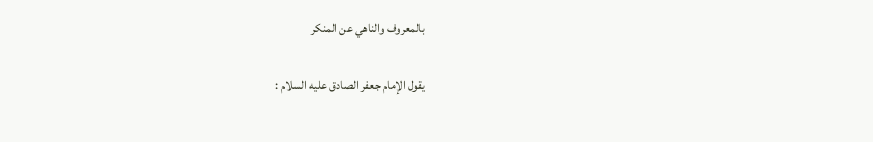بالمعروف والناهي عن المنكر

يقول الإمام جعفر الصادق عليه السلام :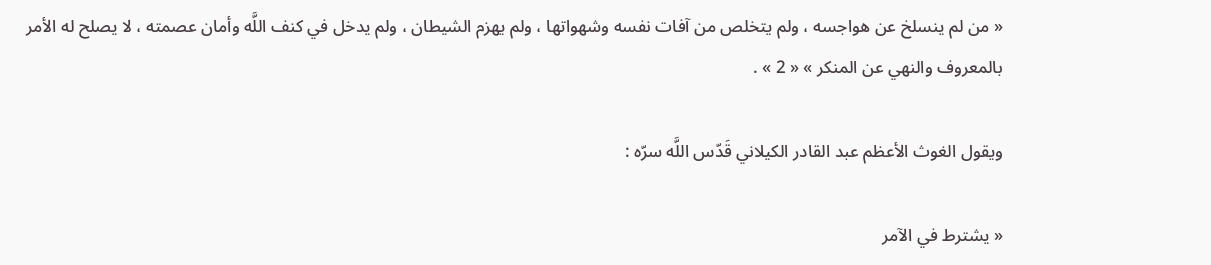« من لم ينسلخ عن هواجسه ، ولم يتخلص من آفات نفسه وشهواتها ، ولم يهزم الشيطان ، ولم يدخل في كنف اللَّه وأمان عصمته ، لا يصلح له الأمر بالمعروف والنهي عن المنكر » « 2 » .

ويقول الغوث الأعظم عبد القادر الكيلاني قَدّس اللَّه سرّه :

« يشترط في الآمر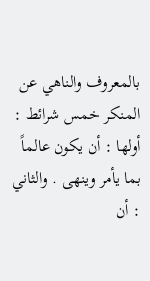بالمعروف والناهي عن المنكر خمس شرائط : أولها : أن يكون عالماً بما يأمر وينهى . والثاني : أن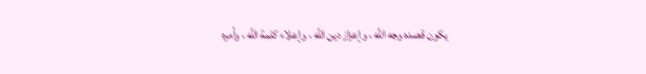يكون قصده وجه اللَّه ، وإعزاز دين اللَّه ، وإعلاء كلمة اللَّه ، وأمره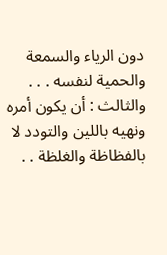دون الرياء والسمعة والحمية لنفسه . . . والثالث : أن يكون أمره ونهيه باللين والتودد لا بالفظاظة والغلظة . .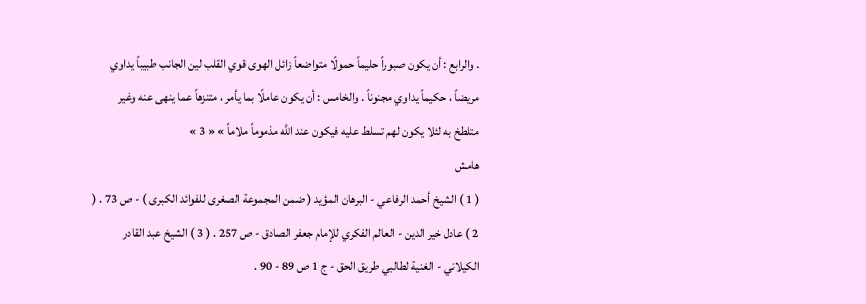. والرابع : أن يكون صبوراً حليماً حمولًا متواضعاً زائل الهوى قوي القلب لين الجانب طبيباً يداوي مريضاً ، حكيماً يداوي مجنوناً . والخامس : أن يكون عاملًا بما يأمر ، متنزهاً عما ينهى عنه وغير متلطخ به لئلا يكون لهم تسلط عليه فيكون عند اللَّه مذموماً ملاماً » « 3 »
هامش
( 1 ) الشيخ أحمد الرفاعي - البرهان المؤيد ( ضمن المجموعة الصغرى للفوائد الكبرى ) - ص 73 . ( 2 ) عادل خير الدين - العالم الفكري للإمام جعفر الصادق - ص 257 . ( 3 ) الشيخ عبد القادر الكيلاني - الغنية لطالبي طريق الحق - ج 1 ص 89 - 90 .